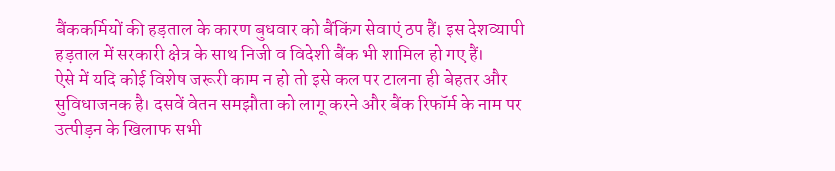बैंककर्मियों की हड़ताल के कारण बुधवार को बैंकिंग सेवाएं ठप हैं। इस देशव्यापी हड़ताल में सरकारी क्षेत्र के साथ निजी व विदेशी बैंक भी शामिल हो गए हैं।
ऐसे में यदि कोई विशेष जरूरी काम न हो तो इसे कल पर टालना ही बेहतर और सुविधाजनक है। दसवें वेतन समझौता को लागू करने और बैंक रिफॉर्म के नाम पर उत्पीड़न के खिलाफ सभी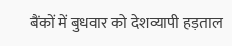बैंकों में बुधवार को देशव्यापी हड़ताल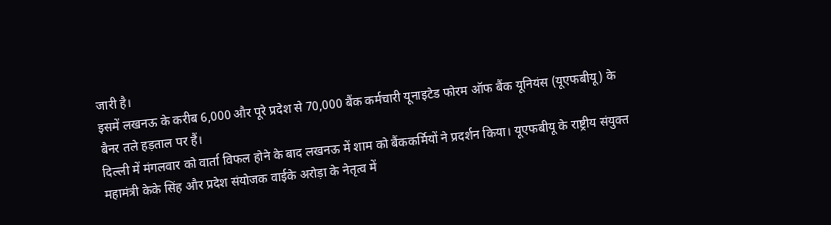जारी है।
इसमें लखनऊ के करीब 6,000 और पूरे प्रदेश से 70,000 बैंक कर्मचारी यूनाइटेड फोरम ऑफ बैंक यूनियंस (यूएफबीयू) के बैनर तले हड़ताल पर हैं।
दिल्ली में मंगलवार को वार्ता विफल होने के बाद लखनऊ में शाम को बैंककर्मियों ने प्रदर्शन किया। यूएफबीयू के राष्ट्रीय संयुक्त महामंत्री केके सिंह और प्रदेश संयोजक वाईके अरोड़ा के नेतृत्व में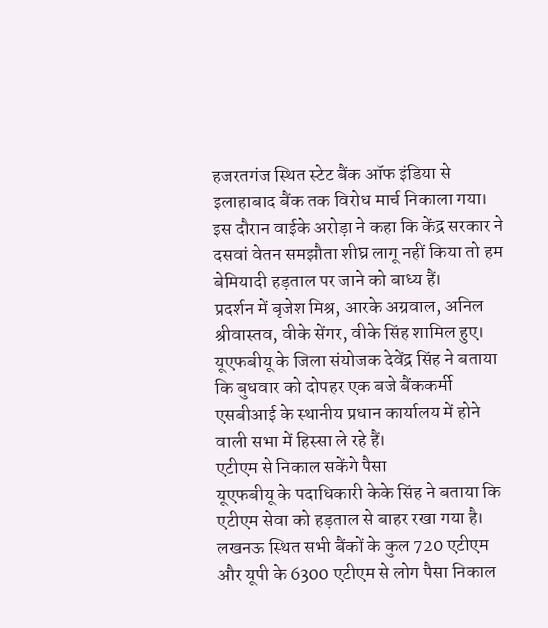हजरतगंज स्थित स्टेट बैंक ऑफ इंडिया से इलाहाबाद बैंक तक विरोध मार्च निकाला गया।
इस दौरान वाईके अरोड़ा ने कहा कि केंद्र सरकार ने दसवां वेतन समझौता शीघ्र लागू नहीं किया तो हम बेमियादी हड़ताल पर जाने को बाध्य हैं।
प्रदर्शन में बृजेश मिश्र, आरके अग्रवाल, अनिल श्रीवास्तव, वीके सेंगर, वीके सिंह शामिल हुए। यूएफबीयू के जिला संयोजक देवेंद्र सिंह ने बताया कि बुधवार को दोपहर एक बजे बैंककर्मी एसबीआई के स्थानीय प्रधान कार्यालय में होने वाली सभा में हिस्सा ले रहे हैं।
एटीएम से निकाल सकेंगे पैसा
यूएफबीयू के पदाधिकारी केके सिंह ने बताया कि एटीएम सेवा को हड़ताल से बाहर रखा गया है। लखनऊ स्थित सभी बैंकों के कुल 720 एटीएम और यूपी के 6300 एटीएम से लोग पैसा निकाल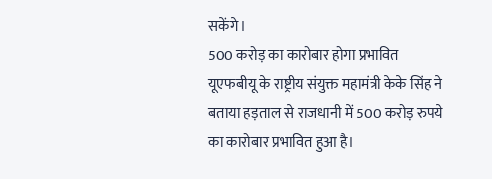सकेंगे।
500 करोड़ का कारोबार होगा प्रभावित
यूएफबीयू के राष्ट्रीय संयुक्त महामंत्री केके सिंह ने बताया हड़ताल से राजधानी में 500 करोड़ रुपये का कारोबार प्रभावित हुआ है।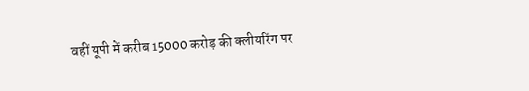वहीं यूपी में करीब 15000 करोड़ की क्लीयरिंग पर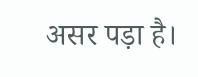असर पड़ा है।